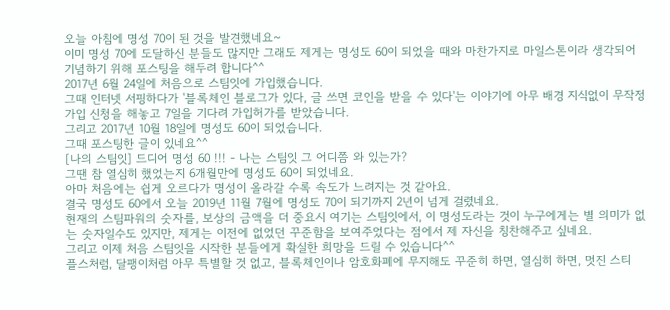오늘 아침에 명성 70이 된 것을 발견했네요~
이미 명성 70에 도달하신 분들도 많지만 그래도 제게는 명성도 60이 되었을 때와 마찬가지로 마일스톤이라 생각되어 기념하기 위해 포스팅을 해두려 합니다^^
2017년 6월 24일에 처음으로 스팀잇에 가입했습니다.
그때 인터넷 서핑하다가 '블록체인 블로그가 있다, 글 쓰면 코인을 받을 수 있다'는 이야기에 아무 배경 지식없이 무작정 가입 신청을 해놓고 7일을 기다려 가입허가를 받았습니다.
그리고 2017년 10월 18일에 명성도 60이 되었습니다.
그때 포스팅한 글이 있네요^^
[나의 스팀잇] 드디어 명성 60 !!! - 나는 스팀잇 그 어디쯤 와 있는가?
그땐 참 열심히 했었는지 6개월만에 명성도 60이 되었네요.
아마 처음에는 쉽게 오르다가 명성이 올라갈 수록 속도가 느려지는 것 같아요.
결국 명성도 60에서 오늘 2019년 11월 7월에 명성도 70이 되기까지 2년이 넘게 걸렸네요.
현재의 스팀파워의 숫자를, 보상의 금액을 더 중요시 여기는 스팀잇에서, 이 명성도라는 것이 누구에게는 별 의미가 없는 숫자일수도 있지만, 제게는 이전에 없었던 꾸준함을 보여주었다는 점에서 제 자신을 칭찬해주고 싶네요.
그리고 이제 처음 스팀잇을 시작한 분들에게 확실한 희망을 드릴 수 있습니다^^
플스처럼, 달팽이처럼 아무 특별할 것 없고, 블록체인이나 암호화폐에 무지해도 꾸준히 하면, 열심히 하면, 멋진 스티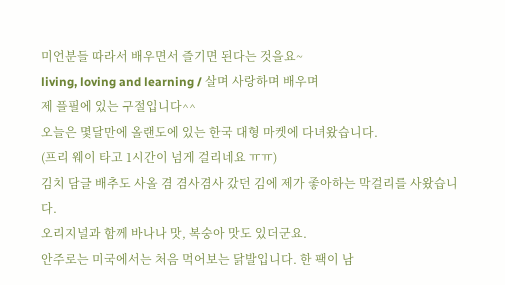미언분들 따라서 배우면서 즐기면 된다는 것을요~
living, loving and learning / 살며 사랑하며 배우며
제 플필에 있는 구절입니다^^
오늘은 몇달만에 올랜도에 있는 한국 대형 마켓에 다녀왔습니다.
(프리 웨이 타고 1시간이 넘게 걸리네요 ㅠㅠ)
김치 담글 배추도 사올 겸 겸사겸사 갔던 김에 제가 좋아하는 막걸리를 사왔습니다.
오리지널과 함께 바나나 맛, 복숭아 맛도 있더군요.
안주로는 미국에서는 처음 먹어보는 닭발입니다. 한 팩이 남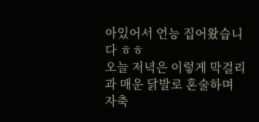아있어서 언능 집어왔습니다 ㅎㅎ
오늘 저녁은 이렇게 막걸리과 매운 닭발로 혼술하며 자축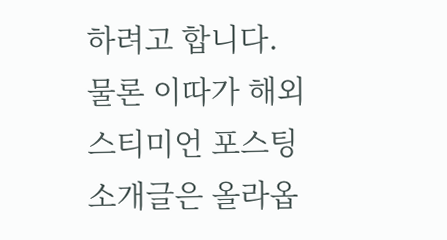하려고 합니다.
물론 이따가 해외 스티미언 포스팅 소개글은 올라옵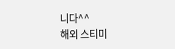니다^^
해외 스티미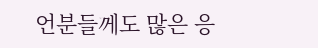언분들께도 많은 응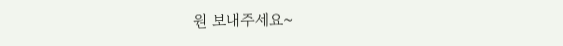원 보내주세요~